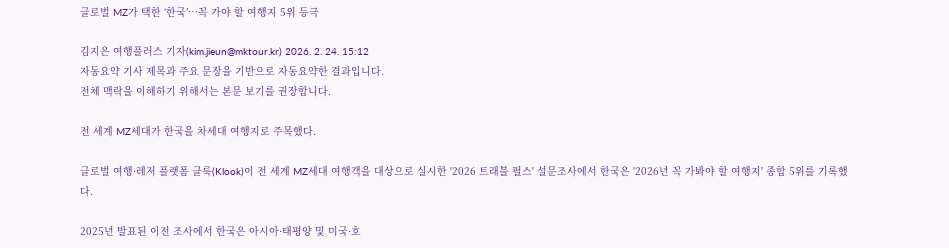글로벌 MZ가 택한 ‘한국’…꼭 가야 할 여행지 5위 등극

김지은 여행플러스 기자(kim.jieun@mktour.kr) 2026. 2. 24. 15:12
자동요약 기사 제목과 주요 문장을 기반으로 자동요약한 결과입니다.
전체 맥락을 이해하기 위해서는 본문 보기를 권장합니다.

전 세계 MZ세대가 한국을 차세대 여행지로 주목했다.

글로벌 여행·레저 플랫폼 클룩(Klook)이 전 세계 MZ세대 여행객을 대상으로 실시한 '2026 트래블 펄스' 설문조사에서 한국은 '2026년 꼭 가봐야 할 여행지' 종합 5위를 기록했다.

2025년 발표된 이전 조사에서 한국은 아시아·태평양 및 미국·호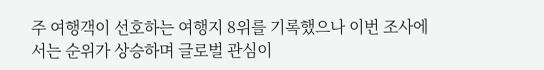주 여행객이 선호하는 여행지 8위를 기록했으나 이번 조사에서는 순위가 상승하며 글로벌 관심이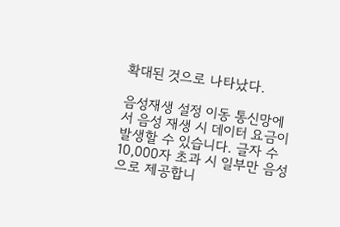확대된 것으로 나타났다.

음성재생 설정 이동 통신망에서 음성 재생 시 데이터 요금이 발생할 수 있습니다. 글자 수 10,000자 초과 시 일부만 음성으로 제공합니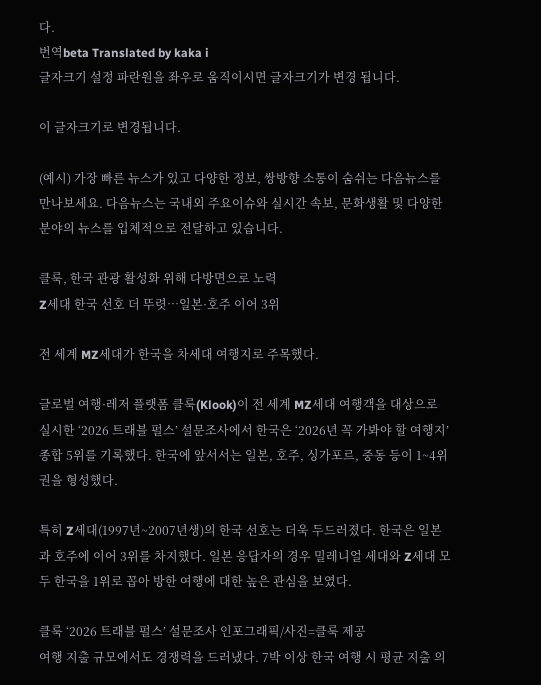다.
번역beta Translated by kaka i
글자크기 설정 파란원을 좌우로 움직이시면 글자크기가 변경 됩니다.

이 글자크기로 변경됩니다.

(예시) 가장 빠른 뉴스가 있고 다양한 정보, 쌍방향 소통이 숨쉬는 다음뉴스를 만나보세요. 다음뉴스는 국내외 주요이슈와 실시간 속보, 문화생활 및 다양한 분야의 뉴스를 입체적으로 전달하고 있습니다.

클룩, 한국 관광 활성화 위해 다방면으로 노력
Z세대 한국 선호 더 뚜렷…일본·호주 이어 3위

전 세계 MZ세대가 한국을 차세대 여행지로 주목했다.

글로벌 여행·레저 플랫폼 클룩(Klook)이 전 세계 MZ세대 여행객을 대상으로 실시한 ‘2026 트래블 펄스’ 설문조사에서 한국은 ‘2026년 꼭 가봐야 할 여행지’ 종합 5위를 기록했다. 한국에 앞서서는 일본, 호주, 싱가포르, 중동 등이 1~4위권을 형성했다.

특히 Z세대(1997년~2007년생)의 한국 선호는 더욱 두드러졌다. 한국은 일본과 호주에 이어 3위를 차지했다. 일본 응답자의 경우 밀레니얼 세대와 Z세대 모두 한국을 1위로 꼽아 방한 여행에 대한 높은 관심을 보였다.

클룩 ‘2026 트래블 펄스’ 설문조사 인포그래픽/사진=클룩 제공
여행 지출 규모에서도 경쟁력을 드러냈다. 7박 이상 한국 여행 시 평균 지출 의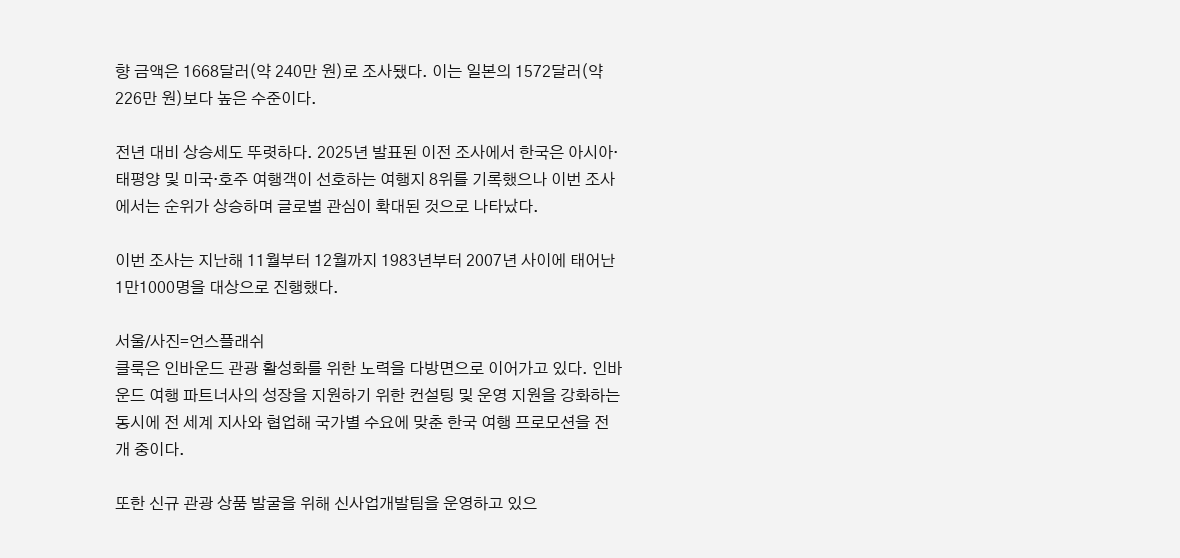향 금액은 1668달러(약 240만 원)로 조사됐다. 이는 일본의 1572달러(약 226만 원)보다 높은 수준이다.

전년 대비 상승세도 뚜렷하다. 2025년 발표된 이전 조사에서 한국은 아시아·태평양 및 미국·호주 여행객이 선호하는 여행지 8위를 기록했으나 이번 조사에서는 순위가 상승하며 글로벌 관심이 확대된 것으로 나타났다.

이번 조사는 지난해 11월부터 12월까지 1983년부터 2007년 사이에 태어난 1만1000명을 대상으로 진행했다.

서울/사진=언스플래쉬
클룩은 인바운드 관광 활성화를 위한 노력을 다방면으로 이어가고 있다. 인바운드 여행 파트너사의 성장을 지원하기 위한 컨설팅 및 운영 지원을 강화하는 동시에 전 세계 지사와 협업해 국가별 수요에 맞춘 한국 여행 프로모션을 전개 중이다.

또한 신규 관광 상품 발굴을 위해 신사업개발팀을 운영하고 있으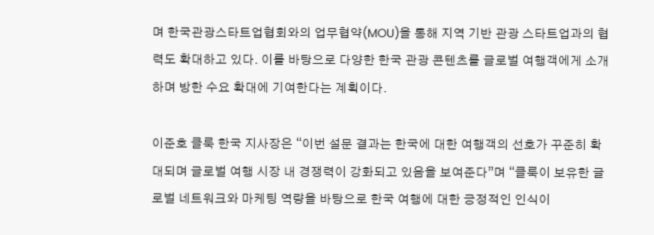며 한국관광스타트업협회와의 업무협약(MOU)을 통해 지역 기반 관광 스타트업과의 협력도 확대하고 있다. 이를 바탕으로 다양한 한국 관광 콘텐츠를 글로벌 여행객에게 소개하며 방한 수요 확대에 기여한다는 계획이다.

이준호 클룩 한국 지사장은 “이번 설문 결과는 한국에 대한 여행객의 선호가 꾸준히 확대되며 글로벌 여행 시장 내 경쟁력이 강화되고 있음을 보여준다”며 “클룩이 보유한 글로벌 네트워크와 마케팅 역량을 바탕으로 한국 여행에 대한 긍정적인 인식이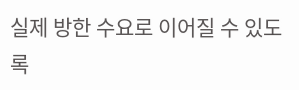실제 방한 수요로 이어질 수 있도록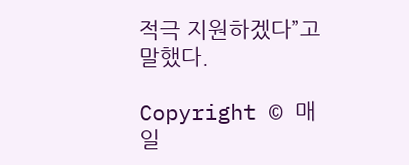적극 지원하겠다”고 말했다.

Copyright © 매일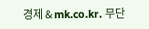경제 & mk.co.kr. 무단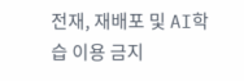전재, 재배포 및 AI학습 이용 금지